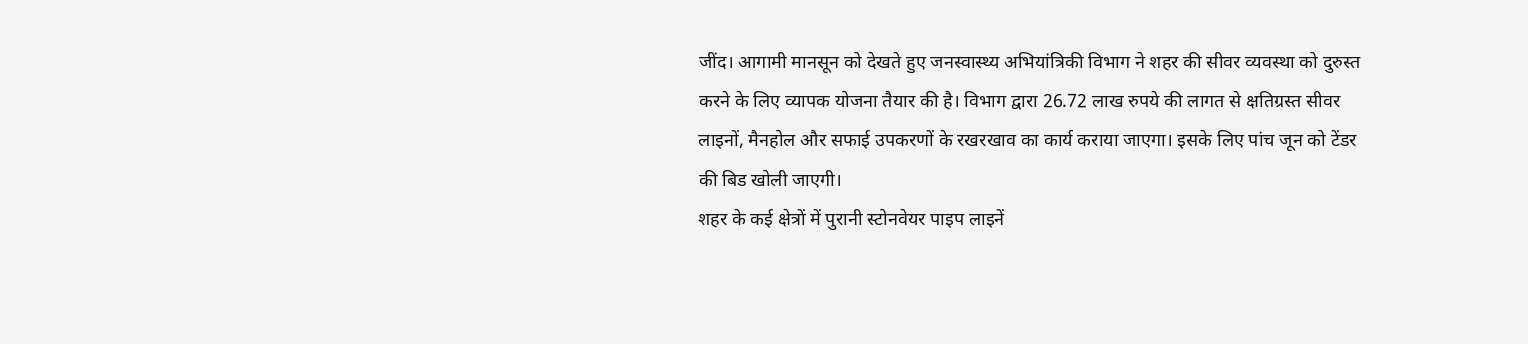जींद। आगामी मानसून को देखते हुए जनस्वास्थ्य अभियांत्रिकी विभाग ने शहर की सीवर व्यवस्था को दुरुस्त करने के लिए व्यापक योजना तैयार की है। विभाग द्वारा 26.72 लाख रुपये की लागत से क्षतिग्रस्त सीवर लाइनों, मैनहोल और सफाई उपकरणों के रखरखाव का कार्य कराया जाएगा। इसके लिए पांच जून को टेंडर की बिड खोली जाएगी।
शहर के कई क्षेत्रों में पुरानी स्टोनवेयर पाइप लाइनें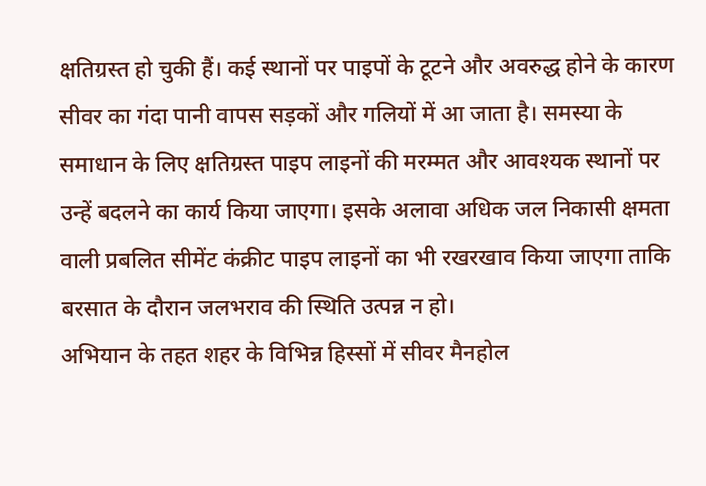क्षतिग्रस्त हो चुकी हैं। कई स्थानों पर पाइपों के टूटने और अवरुद्ध होने के कारण सीवर का गंदा पानी वापस सड़कों और गलियों में आ जाता है। समस्या के समाधान के लिए क्षतिग्रस्त पाइप लाइनों की मरम्मत और आवश्यक स्थानों पर उन्हें बदलने का कार्य किया जाएगा। इसके अलावा अधिक जल निकासी क्षमता वाली प्रबलित सीमेंट कंक्रीट पाइप लाइनों का भी रखरखाव किया जाएगा ताकि बरसात के दौरान जलभराव की स्थिति उत्पन्न न हो।
अभियान के तहत शहर के विभिन्न हिस्सों में सीवर मैनहोल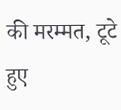की मरम्मत, टूटे हुए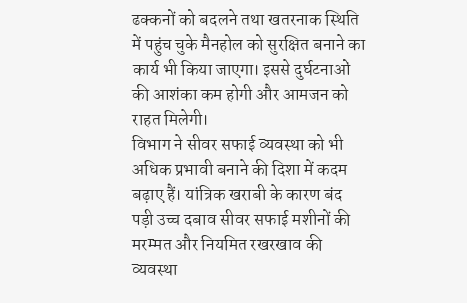ढक्कनों को बदलने तथा खतरनाक स्थिति में पहुंच चुके मैनहोल को सुरक्षित बनाने का कार्य भी किया जाएगा। इससे दुर्घटनाओं की आशंका कम होगी और आमजन को राहत मिलेगी।
विभाग ने सीवर सफाई व्यवस्था को भी अधिक प्रभावी बनाने की दिशा में कदम बढ़ाए हैं। यांत्रिक खराबी के कारण बंद पड़ी उच्च दबाव सीवर सफाई मशीनों की मरम्मत और नियमित रखरखाव की व्यवस्था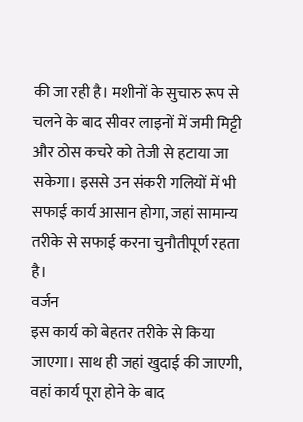की जा रही है। मशीनों के सुचारु रूप से चलने के बाद सीवर लाइनों में जमी मिट्टी और ठोस कचरे को तेजी से हटाया जा सकेगा। इससे उन संकरी गलियों में भी सफाई कार्य आसान होगा, जहां सामान्य तरीके से सफाई करना चुनौतीपूर्ण रहता है।
वर्जन
इस कार्य को बेहतर तरीके से किया जाएगा। साथ ही जहां खुदाई की जाएगी, वहां कार्य पूरा होने के बाद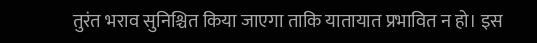तुरंत भराव सुनिश्चित किया जाएगा ताकि यातायात प्रभावित न हो। इस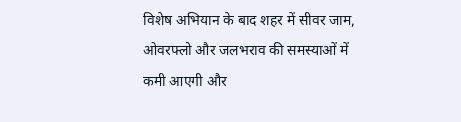विशेष अभियान के बाद शहर में सीवर जाम, ओवरफ्लो और जलभराव की समस्याओं में कमी आएगी और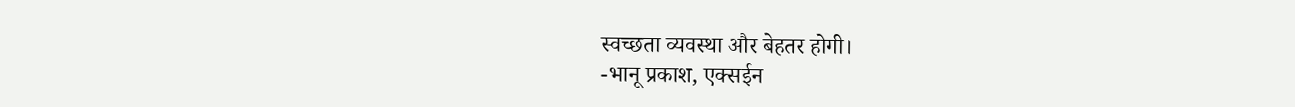स्वच्छता व्यवस्था और बेहतर होगी।
-भानू प्रकाश, एक्सईन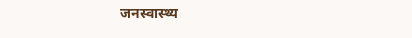जनस्वास्थ्य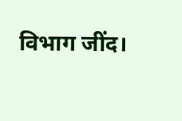विभाग जींद।